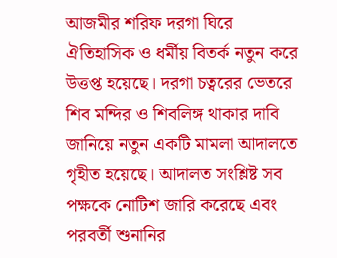আজমীর শরিফ দরগা ঘিরে ঐতিহাসিক ও ধর্মীয় বিতর্ক নতুন করে উত্তপ্ত হয়েছে। দরগা চত্বরের ভেতরে শিব মন্দির ও শিবলিঙ্গ থাকার দাবি জানিয়ে নতুন একটি মামলা আদালতে গৃহীত হয়েছে। আদালত সংশ্লিষ্ট সব পক্ষকে নোটিশ জারি করেছে এবং পরবর্তী শুনানির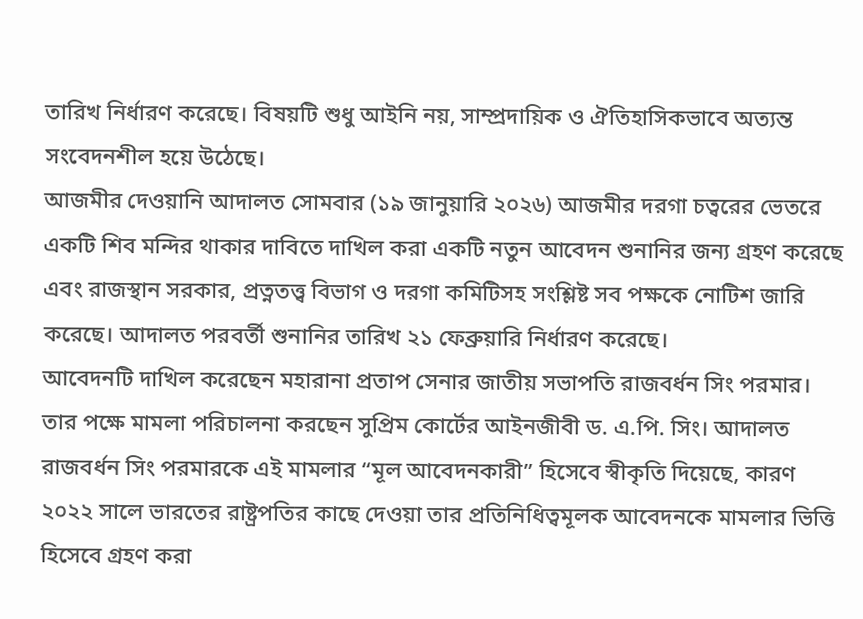তারিখ নির্ধারণ করেছে। বিষয়টি শুধু আইনি নয়, সাম্প্রদায়িক ও ঐতিহাসিকভাবে অত্যন্ত সংবেদনশীল হয়ে উঠেছে।
আজমীর দেওয়ানি আদালত সোমবার (১৯ জানুয়ারি ২০২৬) আজমীর দরগা চত্বরের ভেতরে একটি শিব মন্দির থাকার দাবিতে দাখিল করা একটি নতুন আবেদন শুনানির জন্য গ্রহণ করেছে এবং রাজস্থান সরকার, প্রত্নতত্ত্ব বিভাগ ও দরগা কমিটিসহ সংশ্লিষ্ট সব পক্ষকে নোটিশ জারি করেছে। আদালত পরবর্তী শুনানির তারিখ ২১ ফেব্রুয়ারি নির্ধারণ করেছে।
আবেদনটি দাখিল করেছেন মহারানা প্রতাপ সেনার জাতীয় সভাপতি রাজবর্ধন সিং পরমার। তার পক্ষে মামলা পরিচালনা করছেন সুপ্রিম কোর্টের আইনজীবী ড. এ.পি. সিং। আদালত রাজবর্ধন সিং পরমারকে এই মামলার “মূল আবেদনকারী” হিসেবে স্বীকৃতি দিয়েছে, কারণ ২০২২ সালে ভারতের রাষ্ট্রপতির কাছে দেওয়া তার প্রতিনিধিত্বমূলক আবেদনকে মামলার ভিত্তি হিসেবে গ্রহণ করা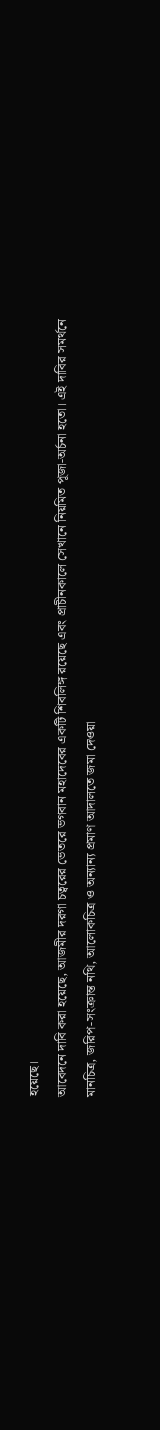হয়েছে।
আবেদনে দাবি করা হয়েছে, আজমীর দরগা চত্বরের ভেতরে ভগবান মহাদেবের একটি শিবলিঙ্গ রয়েছে এবং প্রাচীনকালে সেখানে নিয়মিত পূজা-অর্চনা হতো। এই দাবির সমর্থনে মানচিত্র, জরিপ-সংক্রান্ত নথি, আলোকচিত্র ও অন্যান্য প্রমাণ আদালতে জমা দেওয়া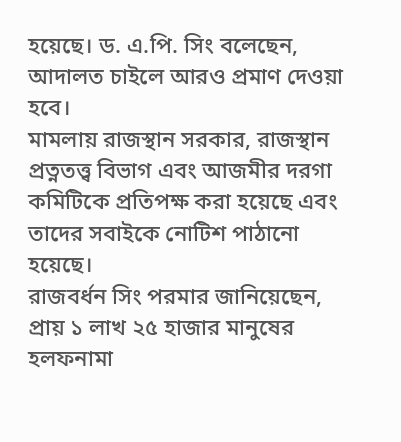হয়েছে। ড. এ.পি. সিং বলেছেন, আদালত চাইলে আরও প্রমাণ দেওয়া হবে।
মামলায় রাজস্থান সরকার, রাজস্থান প্রত্নতত্ত্ব বিভাগ এবং আজমীর দরগা কমিটিকে প্রতিপক্ষ করা হয়েছে এবং তাদের সবাইকে নোটিশ পাঠানো হয়েছে।
রাজবর্ধন সিং পরমার জানিয়েছেন, প্রায় ১ লাখ ২৫ হাজার মানুষের হলফনামা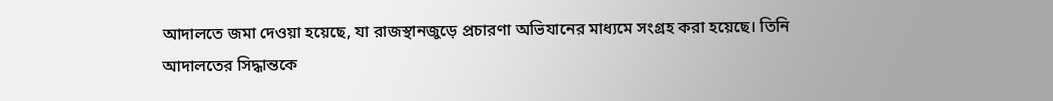আদালতে জমা দেওয়া হয়েছে, যা রাজস্থানজুড়ে প্রচারণা অভিযানের মাধ্যমে সংগ্রহ করা হয়েছে। তিনি আদালতের সিদ্ধান্তকে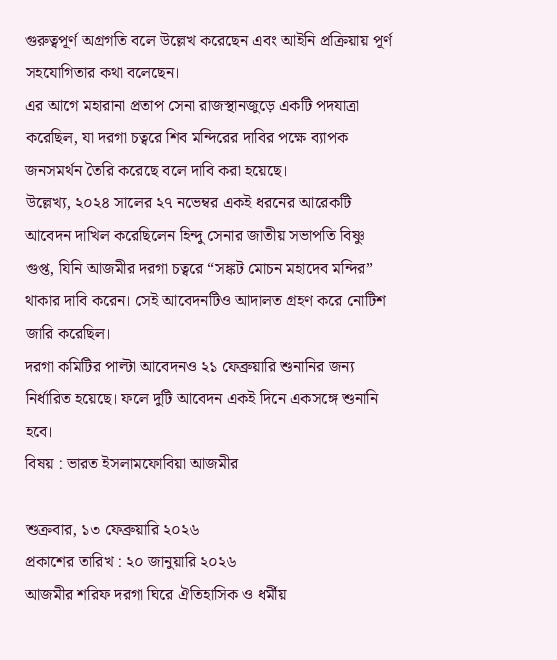গুরুত্বপূর্ণ অগ্রগতি বলে উল্লেখ করেছেন এবং আইনি প্রক্রিয়ায় পূর্ণ সহযোগিতার কথা বলেছেন।
এর আগে মহারানা প্রতাপ সেনা রাজস্থানজুড়ে একটি পদযাত্রা করেছিল, যা দরগা চত্বরে শিব মন্দিরের দাবির পক্ষে ব্যাপক জনসমর্থন তৈরি করেছে বলে দাবি করা হয়েছে।
উল্লেখ্য, ২০২৪ সালের ২৭ নভেম্বর একই ধরনের আরেকটি আবেদন দাখিল করেছিলেন হিন্দু সেনার জাতীয় সভাপতি বিষ্ণু গুপ্ত, যিনি আজমীর দরগা চত্বরে “সঙ্কট মোচন মহাদেব মন্দির” থাকার দাবি করেন। সেই আবেদনটিও আদালত গ্রহণ করে নোটিশ জারি করেছিল।
দরগা কমিটির পাল্টা আবেদনও ২১ ফেব্রুয়ারি শুনানির জন্য নির্ধারিত হয়েছে। ফলে দুটি আবেদন একই দিনে একসঙ্গে শুনানি হবে।
বিষয় : ভারত ইসলামফোবিয়া আজমীর

শুক্রবার, ১৩ ফেব্রুয়ারি ২০২৬
প্রকাশের তারিখ : ২০ জানুয়ারি ২০২৬
আজমীর শরিফ দরগা ঘিরে ঐতিহাসিক ও ধর্মীয়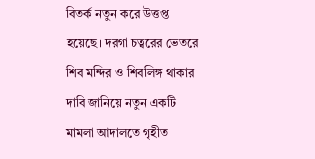বিতর্ক নতুন করে উত্তপ্ত হয়েছে। দরগা চত্বরের ভেতরে শিব মন্দির ও শিবলিঙ্গ থাকার দাবি জানিয়ে নতুন একটি মামলা আদালতে গৃহীত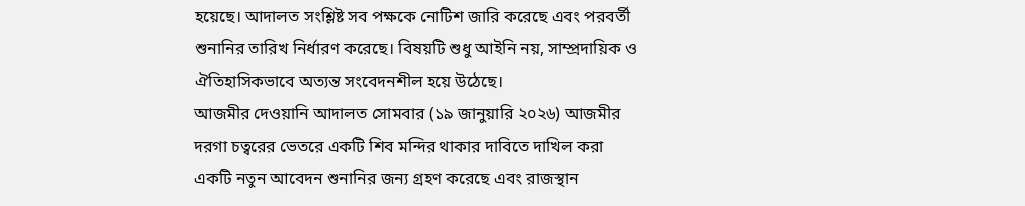হয়েছে। আদালত সংশ্লিষ্ট সব পক্ষকে নোটিশ জারি করেছে এবং পরবর্তী শুনানির তারিখ নির্ধারণ করেছে। বিষয়টি শুধু আইনি নয়, সাম্প্রদায়িক ও ঐতিহাসিকভাবে অত্যন্ত সংবেদনশীল হয়ে উঠেছে।
আজমীর দেওয়ানি আদালত সোমবার (১৯ জানুয়ারি ২০২৬) আজমীর দরগা চত্বরের ভেতরে একটি শিব মন্দির থাকার দাবিতে দাখিল করা একটি নতুন আবেদন শুনানির জন্য গ্রহণ করেছে এবং রাজস্থান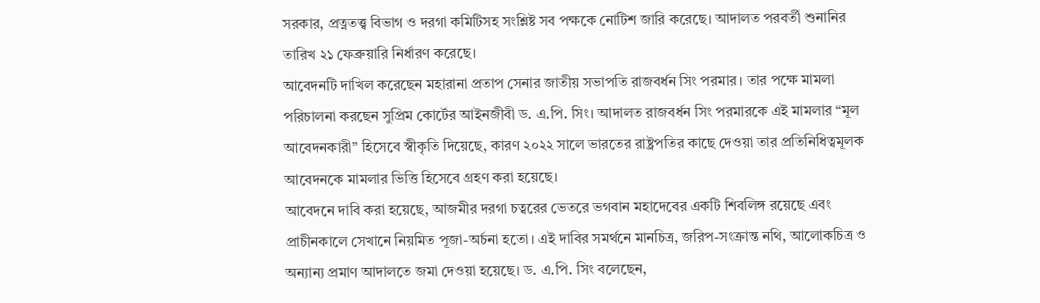সরকার, প্রত্নতত্ত্ব বিভাগ ও দরগা কমিটিসহ সংশ্লিষ্ট সব পক্ষকে নোটিশ জারি করেছে। আদালত পরবর্তী শুনানির তারিখ ২১ ফেব্রুয়ারি নির্ধারণ করেছে।
আবেদনটি দাখিল করেছেন মহারানা প্রতাপ সেনার জাতীয় সভাপতি রাজবর্ধন সিং পরমার। তার পক্ষে মামলা পরিচালনা করছেন সুপ্রিম কোর্টের আইনজীবী ড. এ.পি. সিং। আদালত রাজবর্ধন সিং পরমারকে এই মামলার “মূল আবেদনকারী” হিসেবে স্বীকৃতি দিয়েছে, কারণ ২০২২ সালে ভারতের রাষ্ট্রপতির কাছে দেওয়া তার প্রতিনিধিত্বমূলক আবেদনকে মামলার ভিত্তি হিসেবে গ্রহণ করা হয়েছে।
আবেদনে দাবি করা হয়েছে, আজমীর দরগা চত্বরের ভেতরে ভগবান মহাদেবের একটি শিবলিঙ্গ রয়েছে এবং প্রাচীনকালে সেখানে নিয়মিত পূজা-অর্চনা হতো। এই দাবির সমর্থনে মানচিত্র, জরিপ-সংক্রান্ত নথি, আলোকচিত্র ও অন্যান্য প্রমাণ আদালতে জমা দেওয়া হয়েছে। ড. এ.পি. সিং বলেছেন,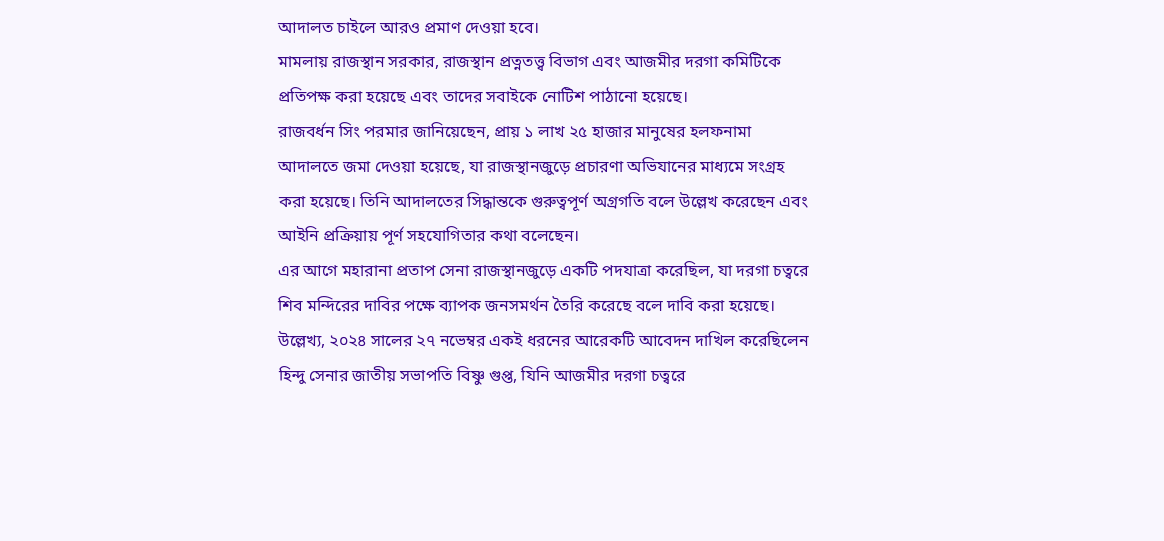আদালত চাইলে আরও প্রমাণ দেওয়া হবে।
মামলায় রাজস্থান সরকার, রাজস্থান প্রত্নতত্ত্ব বিভাগ এবং আজমীর দরগা কমিটিকে প্রতিপক্ষ করা হয়েছে এবং তাদের সবাইকে নোটিশ পাঠানো হয়েছে।
রাজবর্ধন সিং পরমার জানিয়েছেন, প্রায় ১ লাখ ২৫ হাজার মানুষের হলফনামা আদালতে জমা দেওয়া হয়েছে, যা রাজস্থানজুড়ে প্রচারণা অভিযানের মাধ্যমে সংগ্রহ করা হয়েছে। তিনি আদালতের সিদ্ধান্তকে গুরুত্বপূর্ণ অগ্রগতি বলে উল্লেখ করেছেন এবং আইনি প্রক্রিয়ায় পূর্ণ সহযোগিতার কথা বলেছেন।
এর আগে মহারানা প্রতাপ সেনা রাজস্থানজুড়ে একটি পদযাত্রা করেছিল, যা দরগা চত্বরে শিব মন্দিরের দাবির পক্ষে ব্যাপক জনসমর্থন তৈরি করেছে বলে দাবি করা হয়েছে।
উল্লেখ্য, ২০২৪ সালের ২৭ নভেম্বর একই ধরনের আরেকটি আবেদন দাখিল করেছিলেন হিন্দু সেনার জাতীয় সভাপতি বিষ্ণু গুপ্ত, যিনি আজমীর দরগা চত্বরে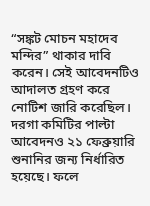“সঙ্কট মোচন মহাদেব মন্দির” থাকার দাবি করেন। সেই আবেদনটিও আদালত গ্রহণ করে নোটিশ জারি করেছিল।
দরগা কমিটির পাল্টা আবেদনও ২১ ফেব্রুয়ারি শুনানির জন্য নির্ধারিত হয়েছে। ফলে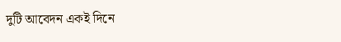দুটি আবেদন একই দিনে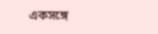একসঙ্গে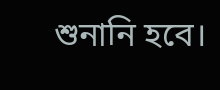শুনানি হবে।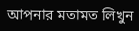আপনার মতামত লিখুন